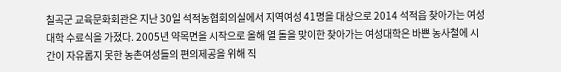칠곡군 교육문화회관은 지난 30일 석적농협회의실에서 지역여성 41명을 대상으로 2014 석적읍 찾아가는 여성대학 수료식을 가졌다. 2005년 약목면을 시작으로 올해 열 돌을 맞이한 찾아가는 여성대학은 바쁜 농사철에 시간이 자유롭지 못한 농촌여성들의 편의제공을 위해 직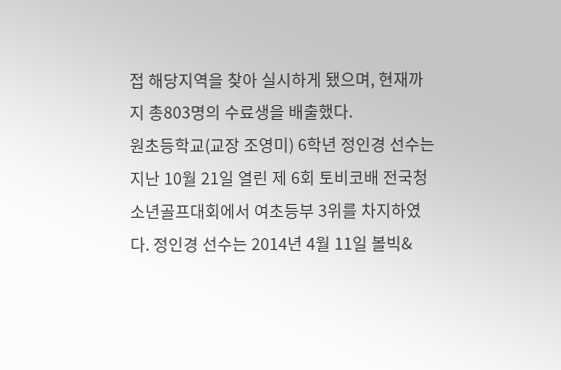접 해당지역을 찾아 실시하게 됐으며, 현재까지 총803명의 수료생을 배출했다.
원초등학교(교장 조영미) 6학년 정인경 선수는 지난 10월 21일 열린 제 6회 토비코배 전국청소년골프대회에서 여초등부 3위를 차지하였다. 정인경 선수는 2014년 4월 11일 볼빅&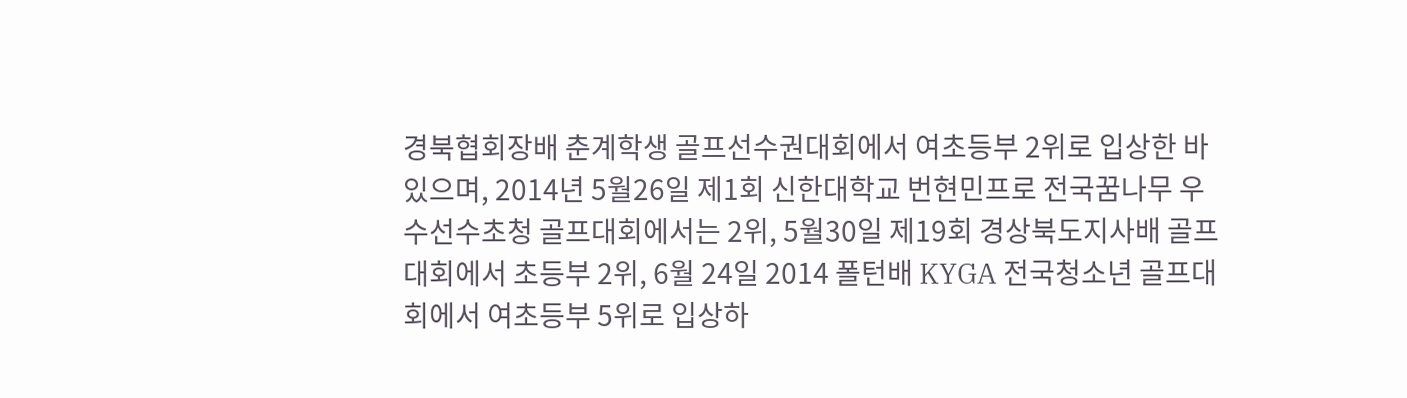경북협회장배 춘계학생 골프선수권대회에서 여초등부 2위로 입상한 바 있으며, 2014년 5월26일 제1회 신한대학교 번현민프로 전국꿈나무 우수선수초청 골프대회에서는 2위, 5월30일 제19회 경상북도지사배 골프대회에서 초등부 2위, 6월 24일 2014 폴턴배 KYGA 전국청소년 골프대회에서 여초등부 5위로 입상하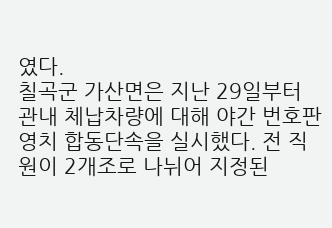였다.
칠곡군 가산면은 지난 29일부터 관내 체납차량에 대해 야간 번호판 영치 합동단속을 실시했다. 전 직원이 2개조로 나뉘어 지정된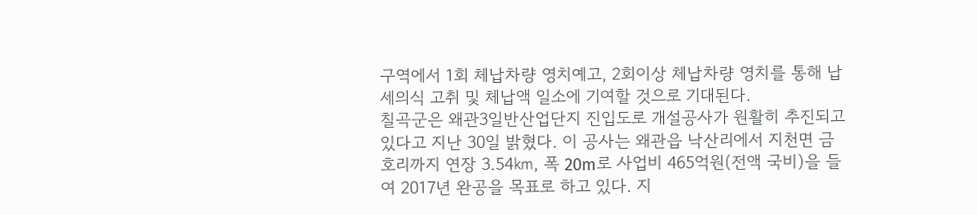구역에서 1회 체납차량 영치예고, 2회이상 체납차량 영치를 통해 납세의식 고취 및 체납액 일소에 기여할 것으로 기대된다.
칠곡군은 왜관3일반산업단지 진입도로 개설공사가 원활히 추진되고 있다고 지난 30일 밝혔다. 이 공사는 왜관읍 낙산리에서 지천면 금호리까지 연장 3.54㎞, 폭 20m로 사업비 465억원(전액 국비)을 들여 2017년 완공을 목표로 하고 있다. 지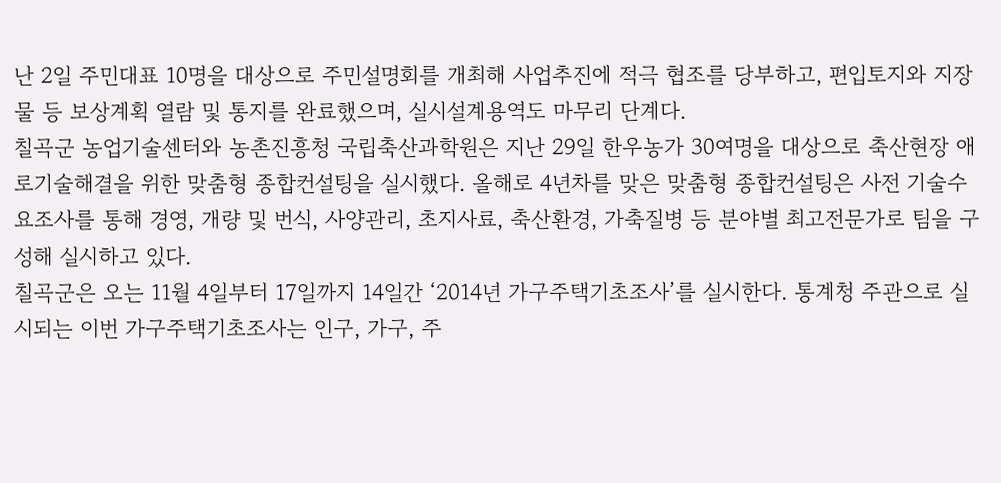난 2일 주민대표 10명을 대상으로 주민설명회를 개최해 사업추진에 적극 협조를 당부하고, 편입토지와 지장물 등 보상계획 열람 및 통지를 완료했으며, 실시설계용역도 마무리 단계다.
칠곡군 농업기술센터와 농촌진흥청 국립축산과학원은 지난 29일 한우농가 30여명을 대상으로 축산현장 애로기술해결을 위한 맞춤형 종합컨설팅을 실시했다. 올해로 4년차를 맞은 맞춤형 종합컨설팅은 사전 기술수요조사를 통해 경영, 개량 및 번식, 사양관리, 초지사료, 축산환경, 가축질병 등 분야별 최고전문가로 팀을 구성해 실시하고 있다.
칠곡군은 오는 11월 4일부터 17일까지 14일간 ‘2014년 가구주택기초조사’를 실시한다. 통계청 주관으로 실시되는 이번 가구주택기초조사는 인구, 가구, 주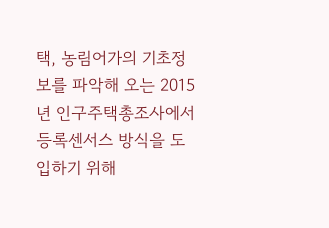택, 농림어가의 기초정보를 파악해 오는 2015년 인구주택총조사에서 등록센서스 방식을 도입하기 위해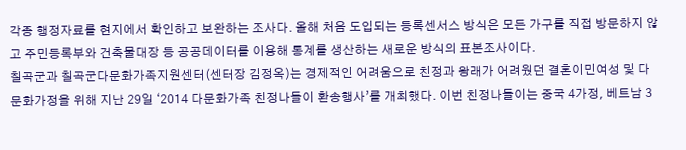각종 행정자료를 현지에서 확인하고 보완하는 조사다. 올해 처음 도입되는 등록센서스 방식은 모든 가구를 직접 방문하지 않고 주민등록부와 건축물대장 등 공공데이터를 이용해 통계를 생산하는 새로운 방식의 표본조사이다.
칠곡군과 칠곡군다문화가족지원센터(센터장 김정옥)는 경제적인 어려움으로 친정과 왕래가 어려웠던 결혼이민여성 및 다문화가정을 위해 지난 29일 ‘2014 다문화가족 친정나들이 환송행사’를 개최했다. 이번 친정나들이는 중국 4가정, 베트남 3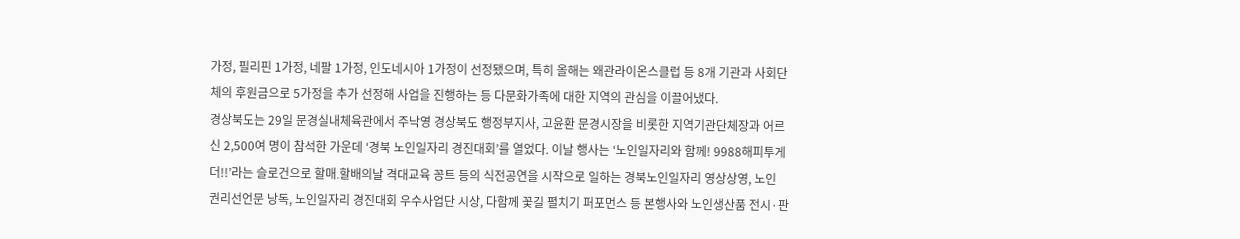가정, 필리핀 1가정, 네팔 1가정, 인도네시아 1가정이 선정됐으며, 특히 올해는 왜관라이온스클럽 등 8개 기관과 사회단체의 후원금으로 5가정을 추가 선정해 사업을 진행하는 등 다문화가족에 대한 지역의 관심을 이끌어냈다.
경상북도는 29일 문경실내체육관에서 주낙영 경상북도 행정부지사, 고윤환 문경시장을 비롯한 지역기관단체장과 어르신 2,500여 명이 참석한 가운데 ‘경북 노인일자리 경진대회’를 열었다. 이날 행사는 ‘노인일자리와 함께! 9988해피투게더!!’라는 슬로건으로 할매․할배의날 격대교육 꽁트 등의 식전공연을 시작으로 일하는 경북노인일자리 영상상영, 노인 권리선언문 낭독, 노인일자리 경진대회 우수사업단 시상, 다함께 꽃길 펼치기 퍼포먼스 등 본행사와 노인생산품 전시·판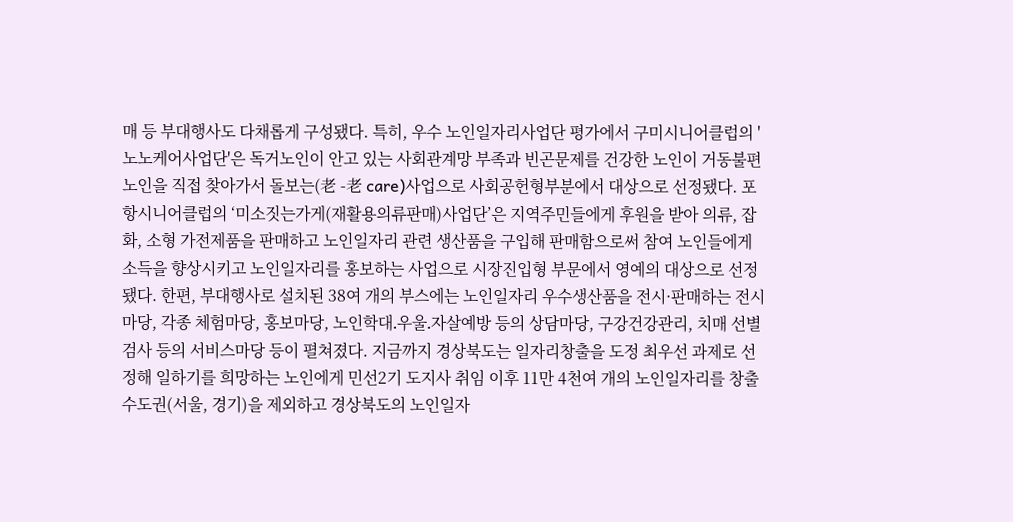매 등 부대행사도 다채롭게 구성됐다. 특히, 우수 노인일자리사업단 평가에서 구미시니어클럽의 '노노케어사업단'은 독거노인이 안고 있는 사회관계망 부족과 빈곤문제를 건강한 노인이 거동불편 노인을 직접 찾아가서 돌보는(老 -老 care)사업으로 사회공헌형부분에서 대상으로 선정됐다. 포항시니어클럽의 ‘미소짓는가게(재활용의류판매)사업단’은 지역주민들에게 후원을 받아 의류, 잡화, 소형 가전제품을 판매하고 노인일자리 관련 생산품을 구입해 판매함으로써 참여 노인들에게 소득을 향상시키고 노인일자리를 홍보하는 사업으로 시장진입형 부문에서 영예의 대상으로 선정됐다. 한편, 부대행사로 설치된 38여 개의 부스에는 노인일자리 우수생산품을 전시·판매하는 전시마당, 각종 체험마당, 홍보마당, 노인학대․우울․자살예방 등의 상담마당, 구강건강관리, 치매 선별검사 등의 서비스마당 등이 펼쳐졌다. 지금까지 경상북도는 일자리창출을 도정 최우선 과제로 선정해 일하기를 희망하는 노인에게 민선2기 도지사 취임 이후 11만 4천여 개의 노인일자리를 창출 수도권(서울, 경기)을 제외하고 경상북도의 노인일자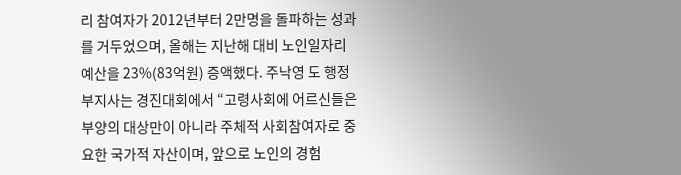리 참여자가 2012년부터 2만명을 돌파하는 성과를 거두었으며, 올해는 지난해 대비 노인일자리 예산을 23%(83억원) 증액했다. 주낙영 도 행정부지사는 경진대회에서 “고령사회에 어르신들은 부양의 대상만이 아니라 주체적 사회참여자로 중요한 국가적 자산이며, 앞으로 노인의 경험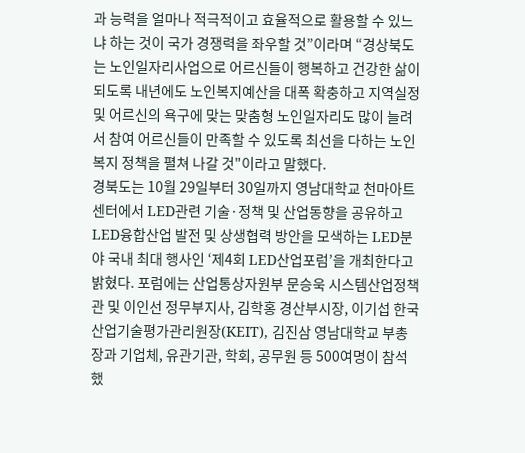과 능력을 얼마나 적극적이고 효율적으로 활용할 수 있느냐 하는 것이 국가 경쟁력을 좌우할 것”이라며 “경상북도는 노인일자리사업으로 어르신들이 행복하고 건강한 삶이 되도록 내년에도 노인복지예산을 대폭 확충하고 지역실정 및 어르신의 욕구에 맞는 맞춤형 노인일자리도 많이 늘려서 참여 어르신들이 만족할 수 있도록 최선을 다하는 노인복지 정책을 펼쳐 나갈 것"이라고 말했다.
경북도는 10월 29일부터 30일까지 영남대학교 천마아트센터에서 LED관련 기술·정책 및 산업동향을 공유하고 LED융합산업 발전 및 상생협력 방안을 모색하는 LED분야 국내 최대 행사인 ‘제4회 LED산업포럼’을 개최한다고 밝혔다. 포럼에는 산업통상자원부 문승욱 시스템산업정책관 및 이인선 정무부지사, 김학홍 경산부시장, 이기섭 한국산업기술평가관리원장(KEIT), 김진삼 영남대학교 부총장과 기업체, 유관기관, 학회, 공무원 등 500여명이 참석했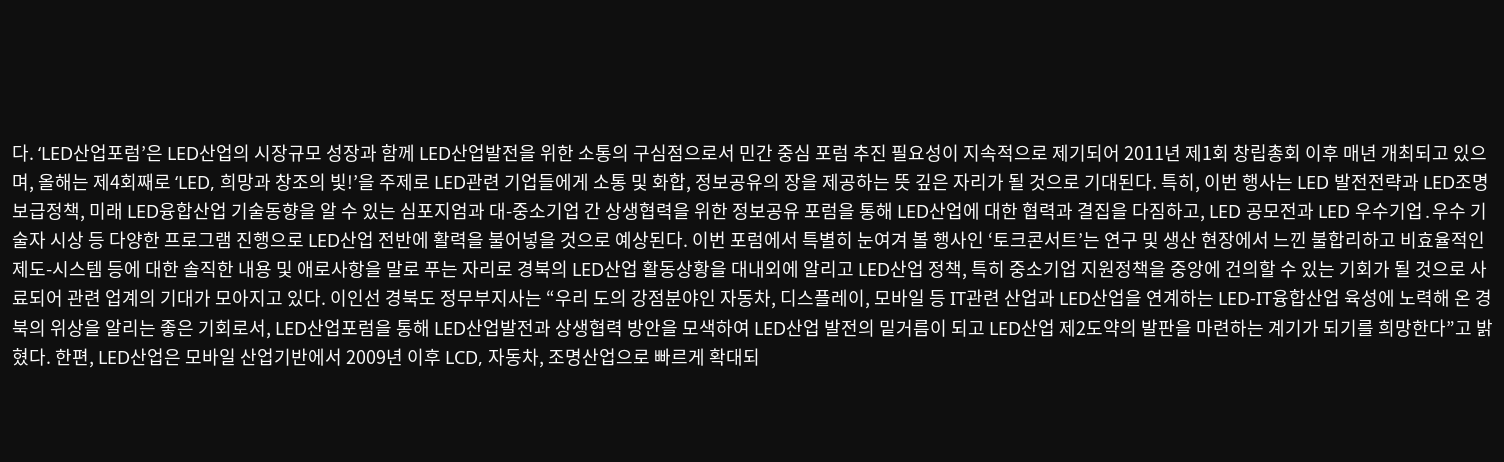다. ‘LED산업포럼’은 LED산업의 시장규모 성장과 함께 LED산업발전을 위한 소통의 구심점으로서 민간 중심 포럼 추진 필요성이 지속적으로 제기되어 2011년 제1회 창립총회 이후 매년 개최되고 있으며, 올해는 제4회째로 ‘LED, 희망과 창조의 빛!’을 주제로 LED관련 기업들에게 소통 및 화합, 정보공유의 장을 제공하는 뜻 깊은 자리가 될 것으로 기대된다. 특히, 이번 행사는 LED 발전전략과 LED조명 보급정책, 미래 LED융합산업 기술동향을 알 수 있는 심포지엄과 대-중소기업 간 상생협력을 위한 정보공유 포럼을 통해 LED산업에 대한 협력과 결집을 다짐하고, LED 공모전과 LED 우수기업․우수 기술자 시상 등 다양한 프로그램 진행으로 LED산업 전반에 활력을 불어넣을 것으로 예상된다. 이번 포럼에서 특별히 눈여겨 볼 행사인 ‘토크콘서트’는 연구 및 생산 현장에서 느낀 불합리하고 비효율적인 제도-시스템 등에 대한 솔직한 내용 및 애로사항을 말로 푸는 자리로 경북의 LED산업 활동상황을 대내외에 알리고 LED산업 정책, 특히 중소기업 지원정책을 중앙에 건의할 수 있는 기회가 될 것으로 사료되어 관련 업계의 기대가 모아지고 있다. 이인선 경북도 정무부지사는 “우리 도의 강점분야인 자동차, 디스플레이, 모바일 등 IT관련 산업과 LED산업을 연계하는 LED-IT융합산업 육성에 노력해 온 경북의 위상을 알리는 좋은 기회로서, LED산업포럼을 통해 LED산업발전과 상생협력 방안을 모색하여 LED산업 발전의 밑거름이 되고 LED산업 제2도약의 발판을 마련하는 계기가 되기를 희망한다”고 밝혔다. 한편, LED산업은 모바일 산업기반에서 2009년 이후 LCD, 자동차, 조명산업으로 빠르게 확대되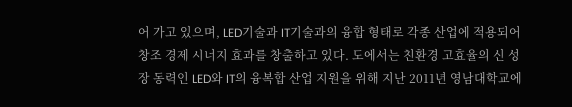어 가고 있으며, LED기술과 IT기술과의 융합 형태로 각종 산업에 적용되어 창조 경제 시너지 효과를 창출하고 있다. 도에서는 친환경 고효율의 신 성장 동력인 LED와 IT의 융복합 산업 지원을 위해 지난 2011년 영남대학교에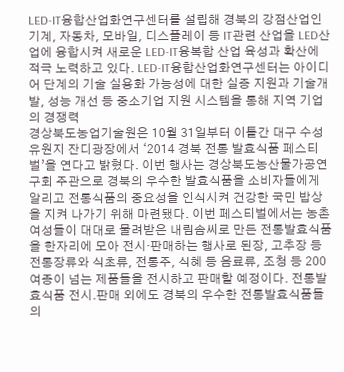LED-IT융합산업화연구센터를 설립해 경북의 강점산업인 기계, 자동차, 모바일, 디스플레이 등 IT관련 산업을 LED산업에 융합시켜 새로운 LED-IT융복합 산업 육성과 확산에 적극 노력하고 있다. LED-IT융합산업화연구센터는 아이디어 단계의 기술 실용화 가능성에 대한 실증 지원과 기술개발, 성능 개선 등 중소기업 지원 시스템을 통해 지역 기업의 경쟁력
경상북도농업기술원은 10월 31일부터 이틀간 대구 수성유원지 잔디광장에서 ‘2014 경북 전통 발효식품 페스티벌’을 연다고 밝혔다. 이번 행사는 경상북도농산물가공연구회 주관으로 경북의 우수한 발효식품을 소비자들에게 알리고 전통식품의 중요성을 인식시켜 건강한 국민 밥상을 지켜 나가기 위해 마련됐다. 이번 페스티벌에서는 농촌여성들이 대대로 물려받은 내림솜씨로 만든 전통발효식품을 한자리에 모아 전시·판매하는 행사로 된장, 고추장 등 전통장류와 식초류, 전통주, 식혜 등 음료류, 조청 등 200여종이 넘는 제품들을 전시하고 판매할 예정이다. 전통발효식품 전시․판매 외에도 경북의 우수한 전통발효식품들의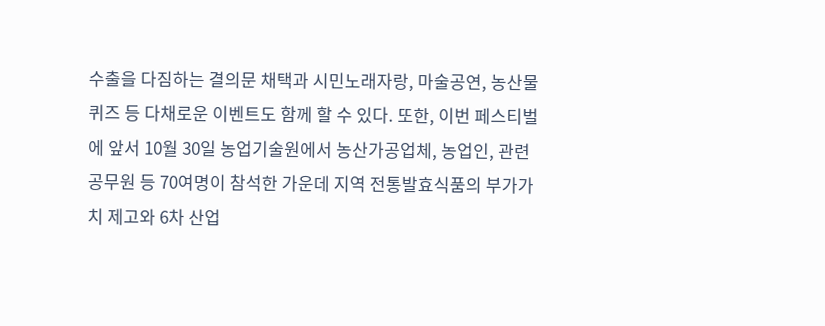수출을 다짐하는 결의문 채택과 시민노래자랑, 마술공연, 농산물퀴즈 등 다채로운 이벤트도 함께 할 수 있다. 또한, 이번 페스티벌에 앞서 10월 30일 농업기술원에서 농산가공업체, 농업인, 관련 공무원 등 70여명이 참석한 가운데 지역 전통발효식품의 부가가치 제고와 6차 산업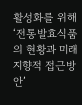활성화를 위해‘전통발효식품의 현황과 미래지향적 접근방안’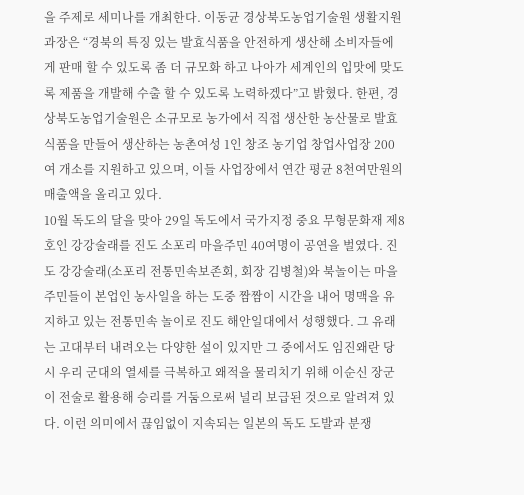을 주제로 세미나를 개최한다. 이동균 경상북도농업기술원 생활지원과장은 “경북의 특징 있는 발효식품을 안전하게 생산해 소비자들에게 판매 할 수 있도록 좀 더 규모화 하고 나아가 세계인의 입맛에 맞도록 제품을 개발해 수출 할 수 있도록 노력하겠다”고 밝혔다. 한편, 경상북도농업기술원은 소규모로 농가에서 직접 생산한 농산물로 발효식품을 만들어 생산하는 농촌여성 1인 창조 농기업 창업사업장 200여 개소를 지원하고 있으며, 이들 사업장에서 연간 평균 8천여만원의 매출액을 올리고 있다.
10월 독도의 달을 맞아 29일 독도에서 국가지정 중요 무형문화재 제8호인 강강술래를 진도 소포리 마을주민 40여명이 공연을 벌였다. 진도 강강술래(소포리 전통민속보존회, 회장 김병철)와 북놀이는 마을 주민들이 본업인 농사일을 하는 도중 짬짬이 시간을 내어 명맥을 유지하고 있는 전통민속 놀이로 진도 해안일대에서 성행했다. 그 유래는 고대부터 내려오는 다양한 설이 있지만 그 중에서도 임진왜란 당시 우리 군대의 열세를 극복하고 왜적을 물리치기 위해 이순신 장군이 전술로 활용해 승리를 거둠으로써 널리 보급된 것으로 알려져 있다. 이런 의미에서 끊임없이 지속되는 일본의 독도 도발과 분쟁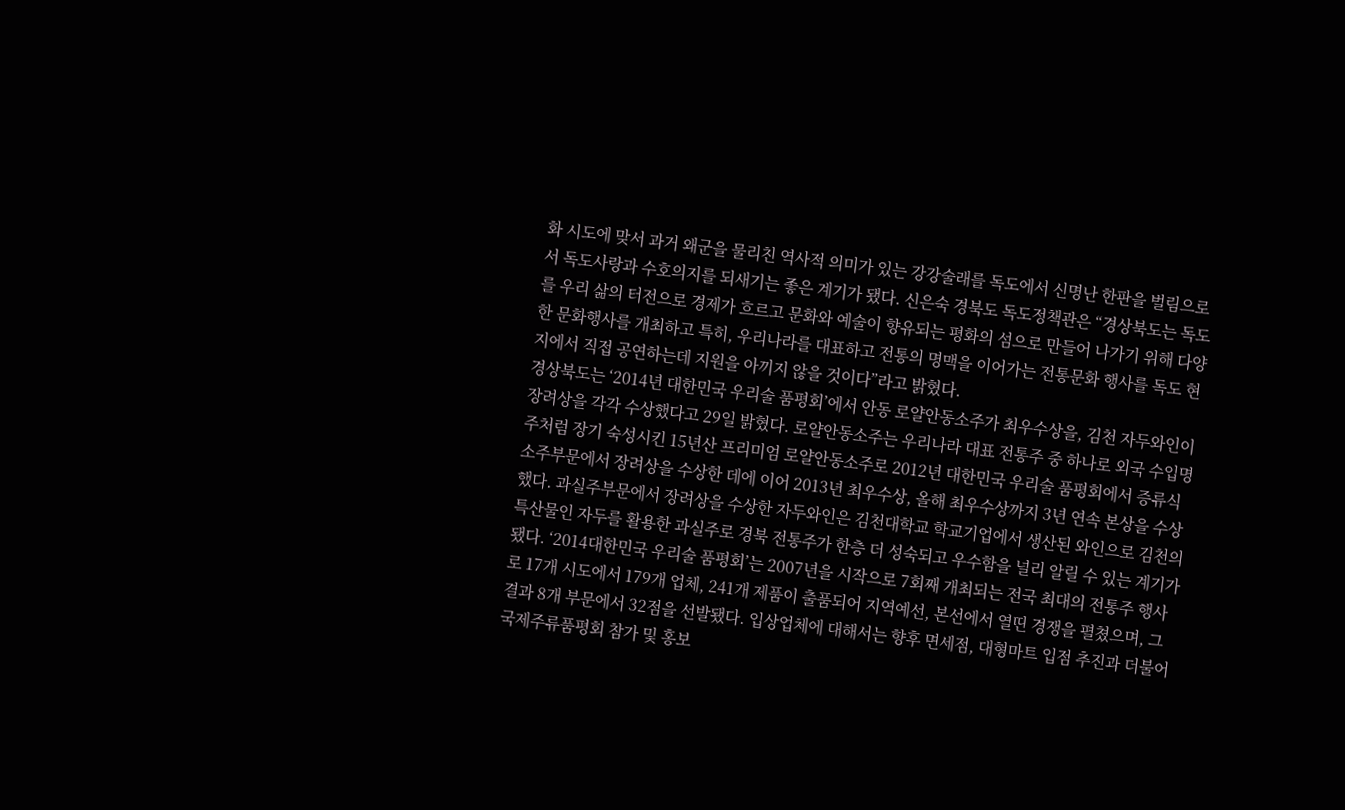화 시도에 맞서 과거 왜군을 물리친 역사적 의미가 있는 강강술래를 독도에서 신명난 한판을 벌림으로서 독도사랑과 수호의지를 되새기는 좋은 계기가 됐다. 신은숙 경북도 독도정책관은 “경상북도는 독도를 우리 삶의 터전으로 경제가 흐르고 문화와 예술이 향유되는 평화의 섬으로 만들어 나가기 위해 다양한 문화행사를 개최하고 특히, 우리나라를 대표하고 전통의 명맥을 이어가는 전통문화 행사를 독도 현지에서 직접 공연하는데 지원을 아끼지 않을 것이다”라고 밝혔다.
경상북도는 ‘2014년 대한민국 우리술 품평회’에서 안동 로얄안동소주가 최우수상을, 김천 자두와인이 장려상을 각각 수상했다고 29일 밝혔다. 로얄안동소주는 우리나라 대표 전통주 중 하나로 외국 수입명주처럼 장기 숙성시킨 15년산 프리미엄 로얄안동소주로 2012년 대한민국 우리술 품평회에서 증류식소주부문에서 장려상을 수상한 데에 이어 2013년 최우수상, 올해 최우수상까지 3년 연속 본상을 수상했다. 과실주부문에서 장려상을 수상한 자두와인은 김천대학교 학교기업에서 생산된 와인으로 김천의 특산물인 자두를 활용한 과실주로 경북 전통주가 한층 더 성숙되고 우수함을 널리 알릴 수 있는 계기가 됐다. ‘2014대한민국 우리술 품평회’는 2007년을 시작으로 7회째 개최되는 전국 최대의 전통주 행사로 17개 시도에서 179개 업체, 241개 제품이 출품되어 지역예선, 본선에서 열띤 경쟁을 펼쳤으며, 그 결과 8개 부문에서 32점을 선발됐다. 입상업체에 대해서는 향후 면세점, 대형마트 입점 추진과 더불어 국제주류품평회 참가 및 홍보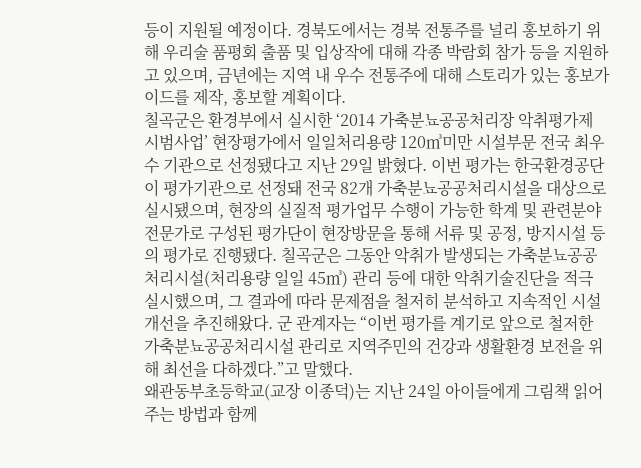등이 지원될 예정이다. 경북도에서는 경북 전통주를 널리 홍보하기 위해 우리술 품평회 출품 및 입상작에 대해 각종 박람회 참가 등을 지원하고 있으며, 금년에는 지역 내 우수 전통주에 대해 스토리가 있는 홍보가이드를 제작, 홍보할 계획이다.
칠곡군은 환경부에서 실시한 ‘2014 가축분뇨공공처리장 악취평가제 시범사업’ 현장평가에서 일일처리용량 120㎥미만 시설부문 전국 최우수 기관으로 선정됐다고 지난 29일 밝혔다. 이번 평가는 한국환경공단이 평가기관으로 선정돼 전국 82개 가축분뇨공공처리시설을 대상으로 실시됐으며, 현장의 실질적 평가업무 수행이 가능한 학계 및 관련분야 전문가로 구성된 평가단이 현장방문을 통해 서류 및 공정, 방지시설 등의 평가로 진행됐다. 칠곡군은 그동안 악취가 발생되는 가축분뇨공공처리시설(처리용량 일일 45㎥) 관리 등에 대한 악취기술진단을 적극 실시했으며, 그 결과에 따라 문제점을 철저히 분석하고 지속적인 시설개선을 추진해왔다. 군 관계자는 “이번 평가를 계기로 앞으로 철저한 가축분뇨공공처리시설 관리로 지역주민의 건강과 생활환경 보전을 위해 최선을 다하겠다.”고 말했다.
왜관동부초등학교(교장 이종덕)는 지난 24일 아이들에게 그림책 읽어주는 방법과 함께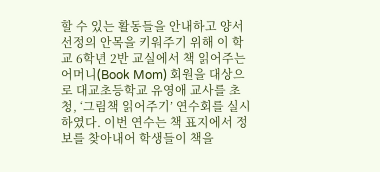할 수 있는 활동들을 안내하고 양서선정의 안목을 키워주기 위해 이 학교 6학년 2반 교실에서 책 읽어주는 어머니(Book Mom) 회원을 대상으로 대교초등학교 유영애 교사를 초청, ‘그림책 읽어주기’ 연수회를 실시하였다. 이번 연수는 책 표지에서 정보를 찾아내어 학생들이 책을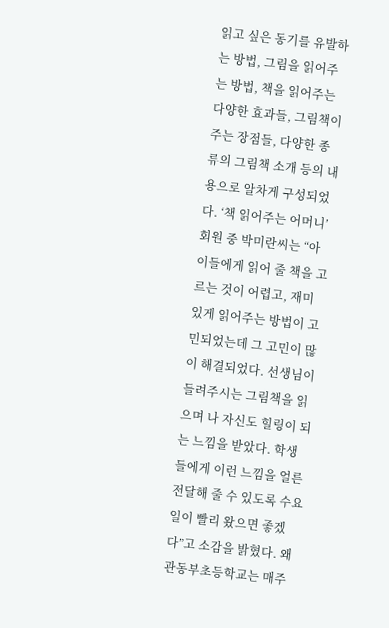읽고 싶은 동기를 유발하는 방법, 그림을 읽어주는 방법, 책을 읽어주는 다양한 효과들, 그림책이 주는 장점들, 다양한 종류의 그림책 소개 등의 내용으로 알차게 구성되었다. ‘책 읽어주는 어머니’ 회원 중 박미란씨는 “아이들에게 읽어 줄 책을 고르는 것이 어렵고, 재미있게 읽어주는 방법이 고민되었는데 그 고민이 많이 해결되었다. 선생님이 들려주시는 그림책을 읽으며 나 자신도 힐링이 되는 느낌을 받았다. 학생들에게 이런 느낌을 얼른 전달해 줄 수 있도록 수요일이 빨리 왔으면 좋겠다”고 소감을 밝혔다. 왜관동부초등학교는 매주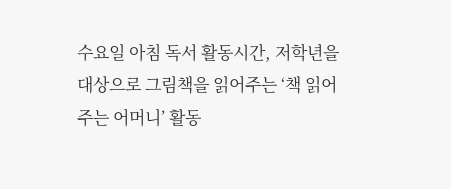수요일 아침 독서 활동시간, 저학년을 대상으로 그림책을 읽어주는 ‘책 읽어주는 어머니’ 활동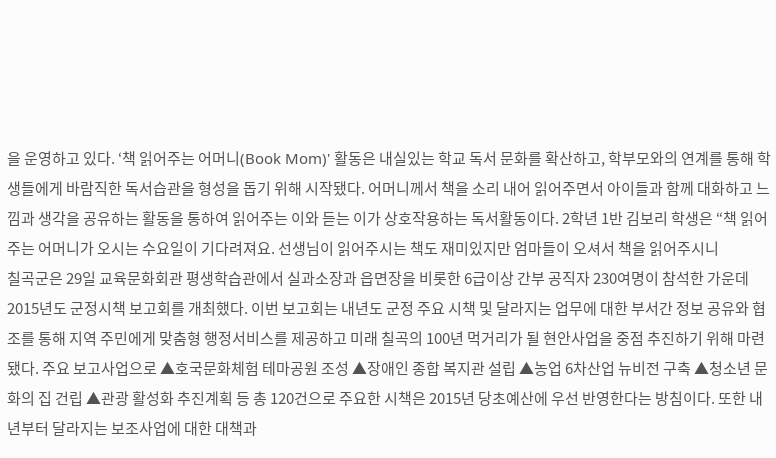을 운영하고 있다. ‘책 읽어주는 어머니(Book Mom)' 활동은 내실있는 학교 독서 문화를 확산하고, 학부모와의 연계를 통해 학생들에게 바람직한 독서습관을 형성을 돕기 위해 시작됐다. 어머니께서 책을 소리 내어 읽어주면서 아이들과 함께 대화하고 느낌과 생각을 공유하는 활동을 통하여 읽어주는 이와 듣는 이가 상호작용하는 독서활동이다. 2학년 1반 김보리 학생은 “책 읽어주는 어머니가 오시는 수요일이 기다려져요. 선생님이 읽어주시는 책도 재미있지만 엄마들이 오셔서 책을 읽어주시니
칠곡군은 29일 교육문화회관 평생학습관에서 실과소장과 읍면장을 비롯한 6급이상 간부 공직자 230여명이 참석한 가운데 2015년도 군정시책 보고회를 개최했다. 이번 보고회는 내년도 군정 주요 시책 및 달라지는 업무에 대한 부서간 정보 공유와 협조를 통해 지역 주민에게 맞춤형 행정서비스를 제공하고 미래 칠곡의 100년 먹거리가 될 현안사업을 중점 추진하기 위해 마련됐다. 주요 보고사업으로 ▲호국문화체험 테마공원 조성 ▲장애인 종합 복지관 설립 ▲농업 6차산업 뉴비전 구축 ▲청소년 문화의 집 건립 ▲관광 활성화 추진계획 등 총 120건으로 주요한 시책은 2015년 당초예산에 우선 반영한다는 방침이다. 또한 내년부터 달라지는 보조사업에 대한 대책과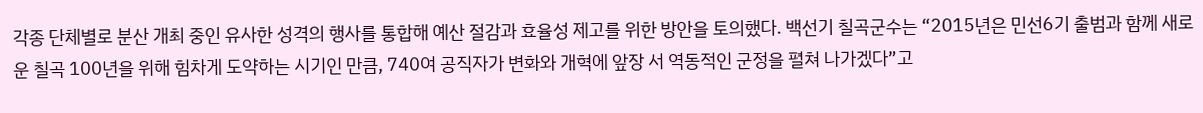각종 단체별로 분산 개최 중인 유사한 성격의 행사를 통합해 예산 절감과 효율성 제고를 위한 방안을 토의했다. 백선기 칠곡군수는 “2015년은 민선6기 출범과 함께 새로운 칠곡 100년을 위해 힘차게 도약하는 시기인 만큼, 740여 공직자가 변화와 개혁에 앞장 서 역동적인 군정을 펼쳐 나가겠다”고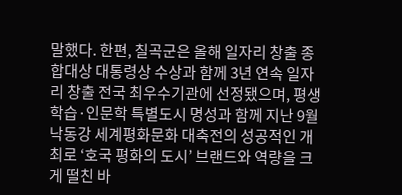말했다. 한편, 칠곡군은 올해 일자리 창출 종합대상 대통령상 수상과 함께 3년 연속 일자리 창출 전국 최우수기관에 선정됐으며, 평생학습·인문학 특별도시 명성과 함께 지난 9월 낙동강 세계평화문화 대축전의 성공적인 개최로 ‘호국 평화의 도시’ 브랜드와 역량을 크게 떨친 바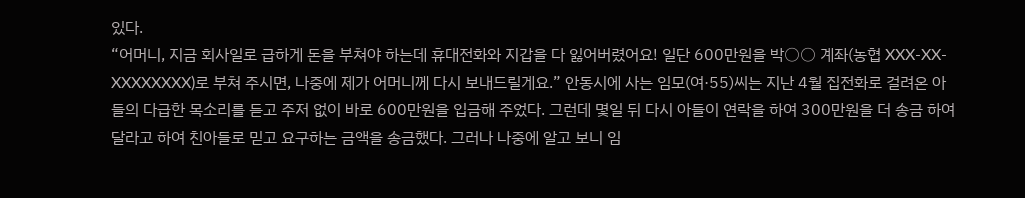있다.
“어머니, 지금 회사일로 급하게 돈을 부쳐야 하는데 휴대전화와 지갑을 다 잃어버렸어요! 일단 600만원을 박○○ 계좌(농협 XXX-XX-XXXXXXXX)로 부쳐 주시면, 나중에 제가 어머니께 다시 보내드릴게요.” 안동시에 사는 임모(여·55)씨는 지난 4월 집전화로 걸려온 아들의 다급한 목소리를 듣고 주저 없이 바로 600만원을 입금해 주었다. 그런데 몇일 뒤 다시 아들이 연락을 하여 300만원을 더 송금 하여 달라고 하여 친아들로 믿고 요구하는 금액을 송금했다. 그러나 나중에 알고 보니 임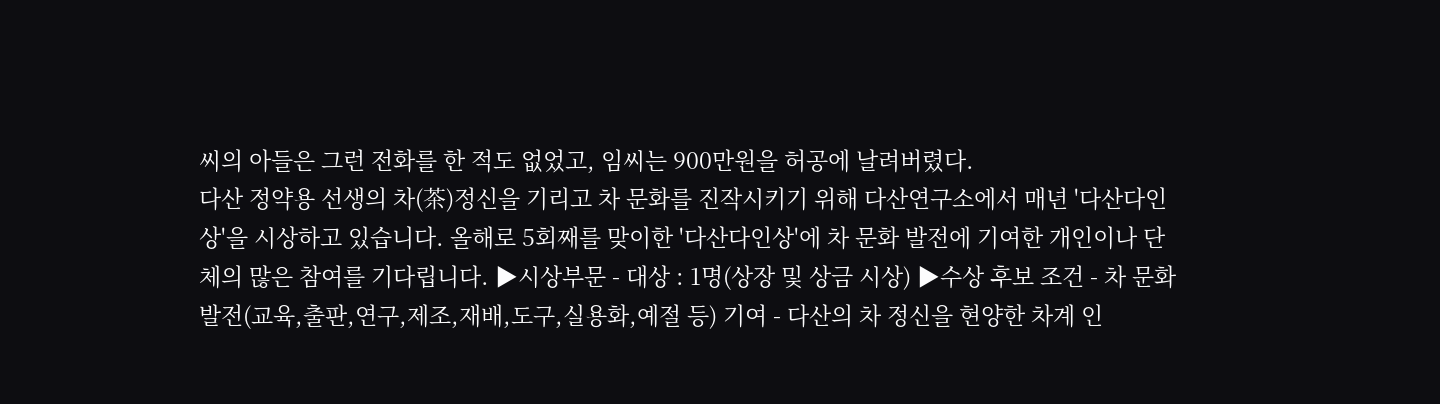씨의 아들은 그런 전화를 한 적도 없었고, 임씨는 900만원을 허공에 날려버렸다.
다산 정약용 선생의 차(茶)정신을 기리고 차 문화를 진작시키기 위해 다산연구소에서 매년 '다산다인상'을 시상하고 있습니다. 올해로 5회째를 맞이한 '다산다인상'에 차 문화 발전에 기여한 개인이나 단체의 많은 참여를 기다립니다. ▶시상부문 - 대상 : 1명(상장 및 상금 시상) ▶수상 후보 조건 - 차 문화 발전(교육,출판,연구,제조,재배,도구,실용화,예절 등) 기여 - 다산의 차 정신을 현양한 차계 인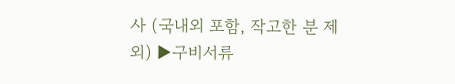사 (국내외 포함, 작고한 분 제외) ▶구비서류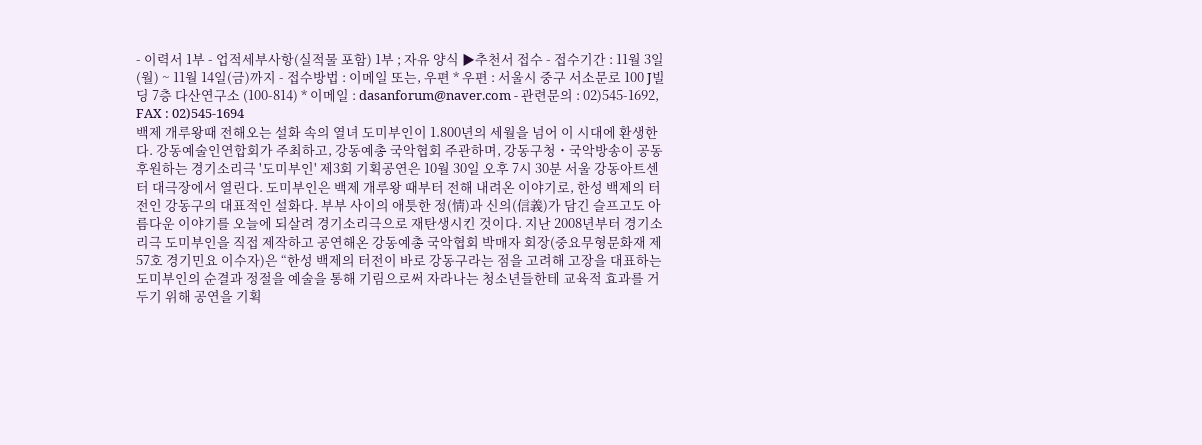- 이력서 1부 - 업적세부사항(실적물 포함) 1부 ; 자유 양식 ▶추천서 접수 - 접수기간 : 11월 3일(월) ~ 11월 14일(금)까지 - 접수방법 : 이메일 또는, 우편 * 우편 : 서울시 중구 서소문로 100 J빌딩 7층 다산연구소 (100-814) * 이메일 : dasanforum@naver.com - 관련문의 : 02)545-1692, FAX : 02)545-1694
백제 개루왕때 전해오는 설화 속의 열녀 도미부인이 1.800년의 세월을 넘어 이 시대에 환생한다. 강동예술인연합회가 주최하고, 강동예총 국악협회 주관하며, 강동구청・국악방송이 공동후원하는 경기소리극 '도미부인' 제3회 기획공연은 10월 30일 오후 7시 30분 서울 강동아트센터 대극장에서 열린다. 도미부인은 백제 개루왕 때부터 전해 내려온 이야기로, 한성 백제의 터전인 강동구의 대표적인 설화다. 부부 사이의 애틋한 정(情)과 신의(信義)가 담긴 슬프고도 아름다운 이야기를 오늘에 되살려 경기소리극으로 재탄생시킨 것이다. 지난 2008년부터 경기소리극 도미부인을 직접 제작하고 공연해온 강동예총 국악협회 박매자 회장(중요무형문화재 제57호 경기민요 이수자)은 “한성 백제의 터전이 바로 강동구라는 점을 고려해 고장을 대표하는 도미부인의 순결과 정절을 예술을 통해 기림으로써 자라나는 청소년들한테 교육적 효과를 거두기 위해 공연을 기획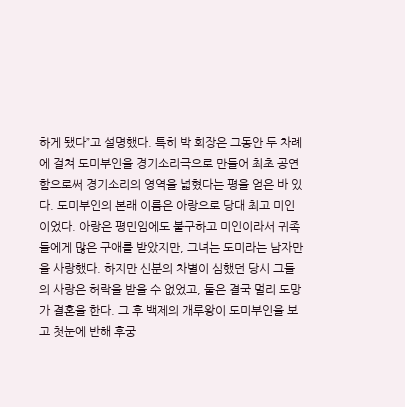하게 됐다”고 설명했다. 특히 박 회장은 그동안 두 차례에 걸쳐 도미부인을 경기소리극으로 만들어 최초 공연함으로써 경기소리의 영역을 넓혔다는 평을 얻은 바 있다. 도미부인의 본래 이름은 아랑으로 당대 최고 미인이었다. 아랑은 평민임에도 불구하고 미인이라서 귀족들에게 많은 구애를 받았지만, 그녀는 도미라는 남자만을 사랑했다. 하지만 신분의 차별이 심했던 당시 그들의 사랑은 허락을 받을 수 없었고, 둘은 결국 멀리 도망가 결혼을 한다. 그 후 백제의 개루왕이 도미부인을 보고 첫눈에 반해 후궁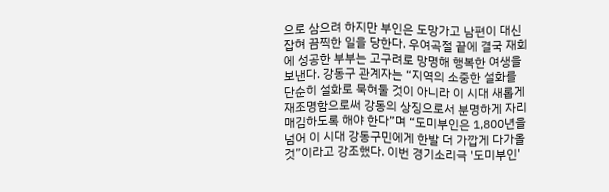으로 삼으려 하지만 부인은 도망가고 남편이 대신 잡혀 끔찍한 일을 당한다. 우여곡절 끝에 결국 재회에 성공한 부부는 고구려로 망명해 행복한 여생을 보낸다. 강동구 관계자는 “지역의 소중한 설화를 단순히 설화로 묵혀둘 것이 아니라 이 시대 새롭게 재조명함으로써 강동의 상징으로서 분명하게 자리매김하도록 해야 한다”며 “도미부인은 1,800년을 넘어 이 시대 강동구민에게 한발 더 가깝게 다가올 것”이라고 강조했다. 이번 경기소리극 '도미부인'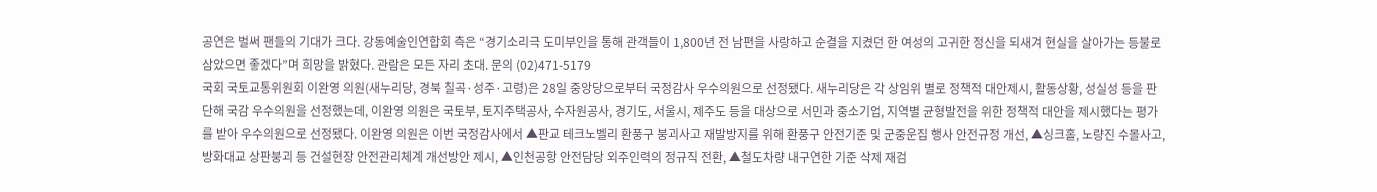공연은 벌써 팬들의 기대가 크다. 강동예술인연합회 측은 “경기소리극 도미부인을 통해 관객들이 1,800년 전 남편을 사랑하고 순결을 지켰던 한 여성의 고귀한 정신을 되새겨 현실을 살아가는 등불로 삼았으면 좋겠다”며 희망을 밝혔다. 관람은 모든 자리 초대. 문의 (02)471-5179
국회 국토교통위원회 이완영 의원(새누리당, 경북 칠곡·성주·고령)은 28일 중앙당으로부터 국정감사 우수의원으로 선정됐다. 새누리당은 각 상임위 별로 정책적 대안제시, 활동상황, 성실성 등을 판단해 국감 우수의원을 선정했는데, 이완영 의원은 국토부, 토지주택공사, 수자원공사, 경기도, 서울시, 제주도 등을 대상으로 서민과 중소기업, 지역별 균형발전을 위한 정책적 대안을 제시했다는 평가를 받아 우수의원으로 선정됐다. 이완영 의원은 이번 국정감사에서 ▲판교 테크노벨리 환풍구 붕괴사고 재발방지를 위해 환풍구 안전기준 및 군중운집 행사 안전규정 개선, ▲싱크홀, 노량진 수몰사고, 방화대교 상판붕괴 등 건설현장 안전관리체계 개선방안 제시, ▲인천공항 안전담당 외주인력의 정규직 전환, ▲철도차량 내구연한 기준 삭제 재검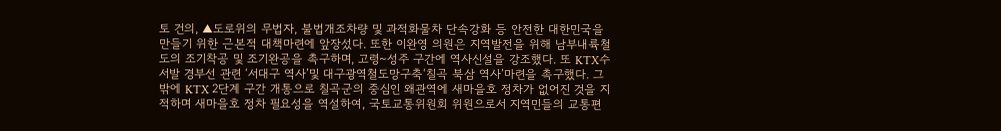토 건의, ▲도로위의 무법자, 불법개조차량 및 과적화물차 단속강화 등 안전한 대한민국을 만들기 위한 근본적 대책마련에 앞장섰다. 또한 이완영 의원은 지역발전을 위해 남부내륙철도의 조기착공 및 조기완공을 촉구하며, 고령~성주 구간에 역사신설을 강조했다. 또 KTX수서발 경부선 관련 ‘서대구 역사’및 대구광역철도망구축‘칠곡 북삼 역사’마련을 촉구했다. 그 밖에 KTX 2단계 구간 개통으로 칠곡군의 중심인 왜관역에 새마을호 정차가 없어진 것을 지적하며 새마을호 정차 필요성을 역설하여, 국토교통위원회 위원으로서 지역민들의 교통편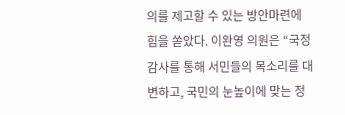의를 제고할 수 있는 방안마련에 힘을 쏟았다. 이완영 의원은 “국정감사를 통해 서민들의 목소리를 대변하고, 국민의 눈높이에 맞는 정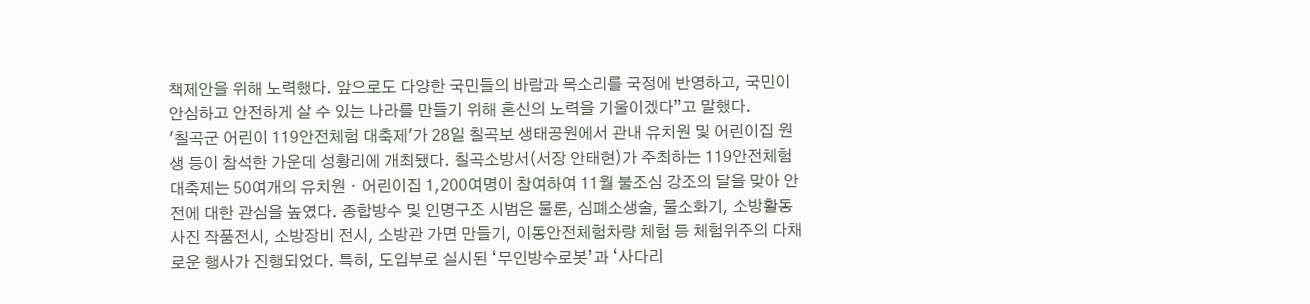책제안을 위해 노력했다. 앞으로도 다양한 국민들의 바람과 목소리를 국정에 반영하고, 국민이 안심하고 안전하게 살 수 있는 나라를 만들기 위해 혼신의 노력을 기울이겠다”고 말했다.
'칠곡군 어린이 119안전체험 대축제'가 28일 칠곡보 생태공원에서 관내 유치원 및 어린이집 원생 등이 참석한 가운데 성황리에 개최됐다. 칠곡소방서(서장 안태현)가 주최하는 119안전체험 대축제는 50여개의 유치원ㆍ어린이집 1,200여명이 참여하여 11월 불조심 강조의 달을 맞아 안전에 대한 관심을 높였다. 종합방수 및 인명구조 시범은 물론, 심폐소생술, 물소화기, 소방활동 사진 작품전시, 소방장비 전시, 소방관 가면 만들기, 이동안전체험차량 체험 등 체험위주의 다채로운 행사가 진행되었다. 특히, 도입부로 실시된 ‘무인방수로봇’과 ‘사다리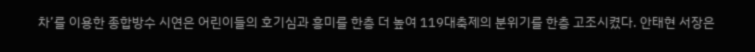차’를 이용한 종합방수 시연은 어린이들의 호기심과 흥미를 한층 더 높여 119대축제의 분위기를 한층 고조시켰다. 안태현 서장은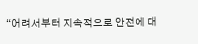“어려서부터 지속적으로 안전에 대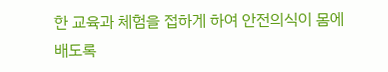한 교육과 체험을 접하게 하여 안전의식이 몸에 배도록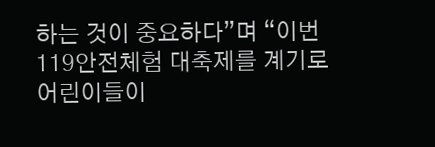하는 것이 중요하다”며 “이번 119안전체험 대축제를 계기로 어린이들이